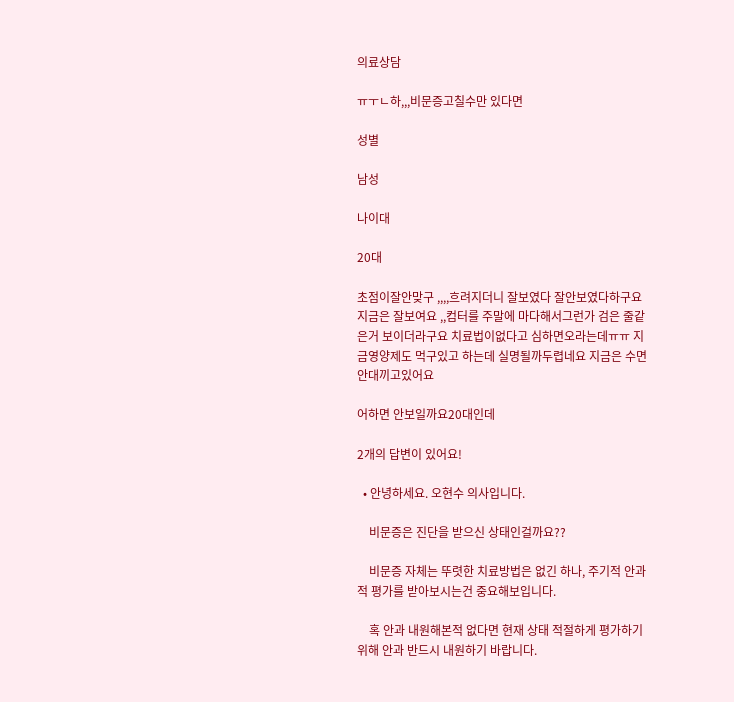의료상담

ㅠㅜㄴ하,,,비문증고칠수만 있다면

성별

남성

나이대

20대

초점이잘안맞구 ,,,,흐려지더니 잘보였다 잘안보였다하구요 지금은 잘보여요 ,,컴터를 주말에 마다해서그런가 검은 줄같은거 보이더라구요 치료법이없다고 심하면오라는데ㅠㅠ 지금영양제도 먹구있고 하는데 실명될까두렵네요 지금은 수면안대끼고있어요

어하면 안보일까요20대인데

2개의 답변이 있어요!

  • 안녕하세요. 오현수 의사입니다.

    비문증은 진단을 받으신 상태인걸까요??

    비문증 자체는 뚜렷한 치료방법은 없긴 하나, 주기적 안과적 평가를 받아보시는건 중요해보입니다.

    혹 안과 내원해본적 없다면 현재 상태 적절하게 평가하기 위해 안과 반드시 내원하기 바랍니다.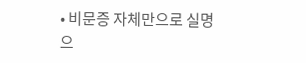• 비문증 자체만으로 실명으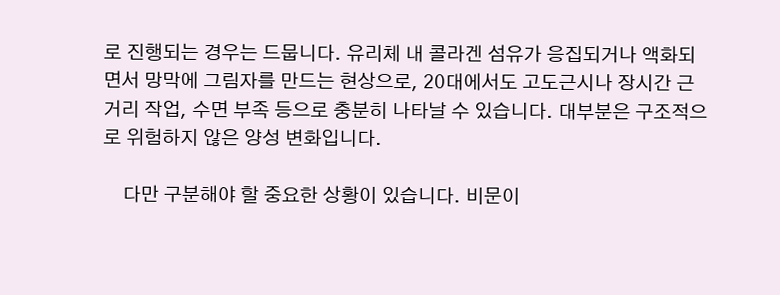로 진행되는 경우는 드뭅니다. 유리체 내 콜라겐 섬유가 응집되거나 액화되면서 망막에 그림자를 만드는 현상으로, 20대에서도 고도근시나 장시간 근거리 작업, 수면 부족 등으로 충분히 나타날 수 있습니다. 대부분은 구조적으로 위험하지 않은 양성 변화입니다.

    다만 구분해야 할 중요한 상황이 있습니다. 비문이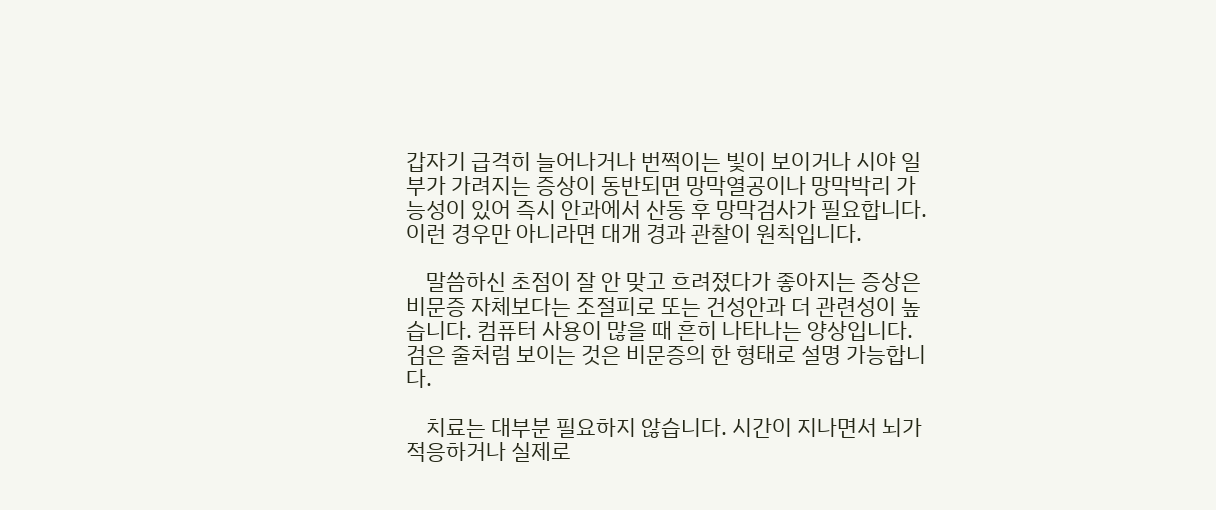갑자기 급격히 늘어나거나 번쩍이는 빛이 보이거나 시야 일부가 가려지는 증상이 동반되면 망막열공이나 망막박리 가능성이 있어 즉시 안과에서 산동 후 망막검사가 필요합니다. 이런 경우만 아니라면 대개 경과 관찰이 원칙입니다.

    말씀하신 초점이 잘 안 맞고 흐려졌다가 좋아지는 증상은 비문증 자체보다는 조절피로 또는 건성안과 더 관련성이 높습니다. 컴퓨터 사용이 많을 때 흔히 나타나는 양상입니다. 검은 줄처럼 보이는 것은 비문증의 한 형태로 설명 가능합니다.

    치료는 대부분 필요하지 않습니다. 시간이 지나면서 뇌가 적응하거나 실제로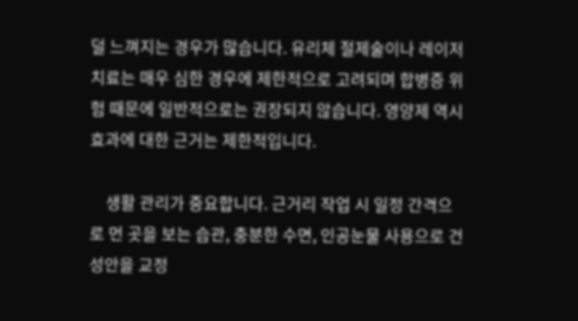덜 느껴지는 경우가 많습니다. 유리체 절제술이나 레이저 치료는 매우 심한 경우에 제한적으로 고려되며 합병증 위험 때문에 일반적으로는 권장되지 않습니다. 영양제 역시 효과에 대한 근거는 제한적입니다.

    생활 관리가 중요합니다. 근거리 작업 시 일정 간격으로 먼 곳을 보는 습관, 충분한 수면, 인공눈물 사용으로 건성안을 교정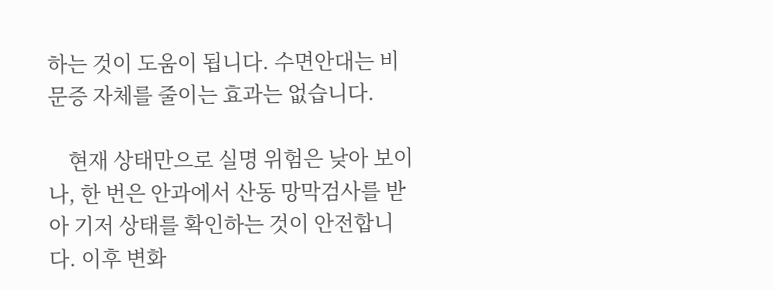하는 것이 도움이 됩니다. 수면안대는 비문증 자체를 줄이는 효과는 없습니다.

    현재 상태만으로 실명 위험은 낮아 보이나, 한 번은 안과에서 산동 망막검사를 받아 기저 상태를 확인하는 것이 안전합니다. 이후 변화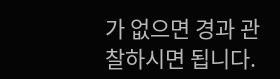가 없으면 경과 관찰하시면 됩니다.